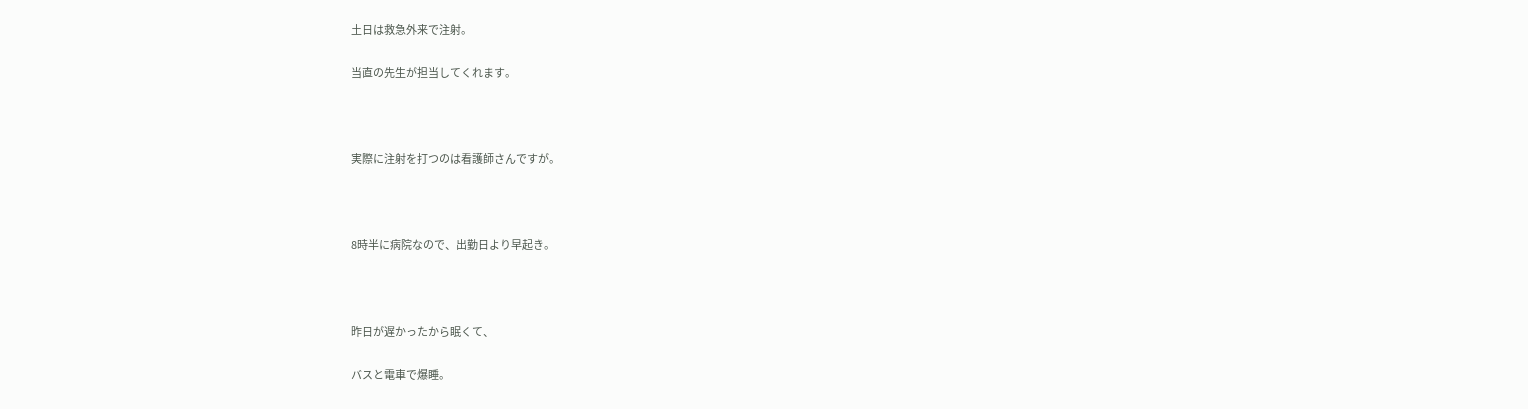土日は救急外来で注射。

当直の先生が担当してくれます。



実際に注射を打つのは看護師さんですが。



8時半に病院なので、出勤日より早起き。



昨日が遅かったから眠くて、

バスと電車で爆睡。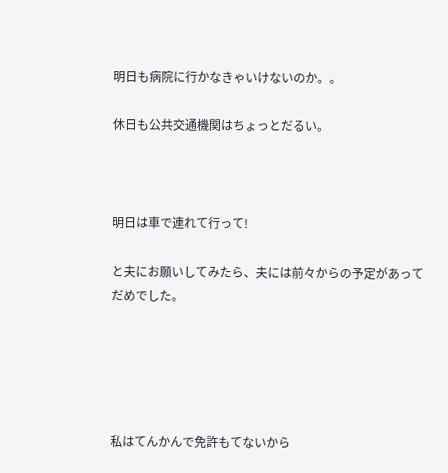明日も病院に行かなきゃいけないのか。。

休日も公共交通機関はちょっとだるい。



明日は車で連れて行って!

と夫にお願いしてみたら、夫には前々からの予定があってだめでした。





私はてんかんで免許もてないから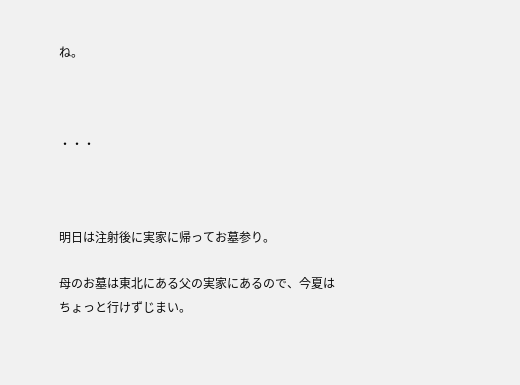ね。



・・・



明日は注射後に実家に帰ってお墓参り。

母のお墓は東北にある父の実家にあるので、今夏はちょっと行けずじまい。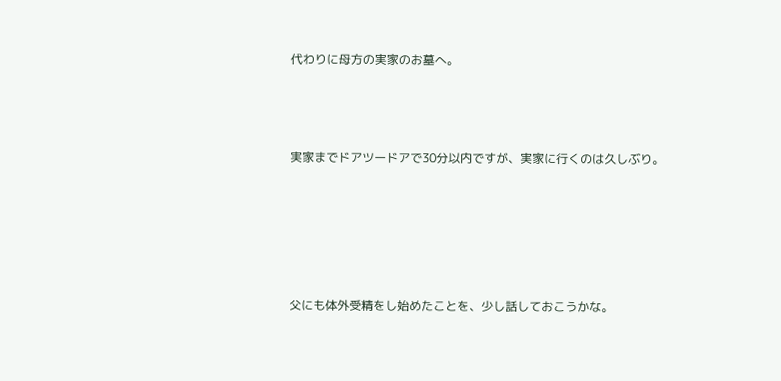代わりに母方の実家のお墓へ。



実家までドアツードアで30分以内ですが、実家に行くのは久しぶり。





父にも体外受精をし始めたことを、少し話しておこうかな。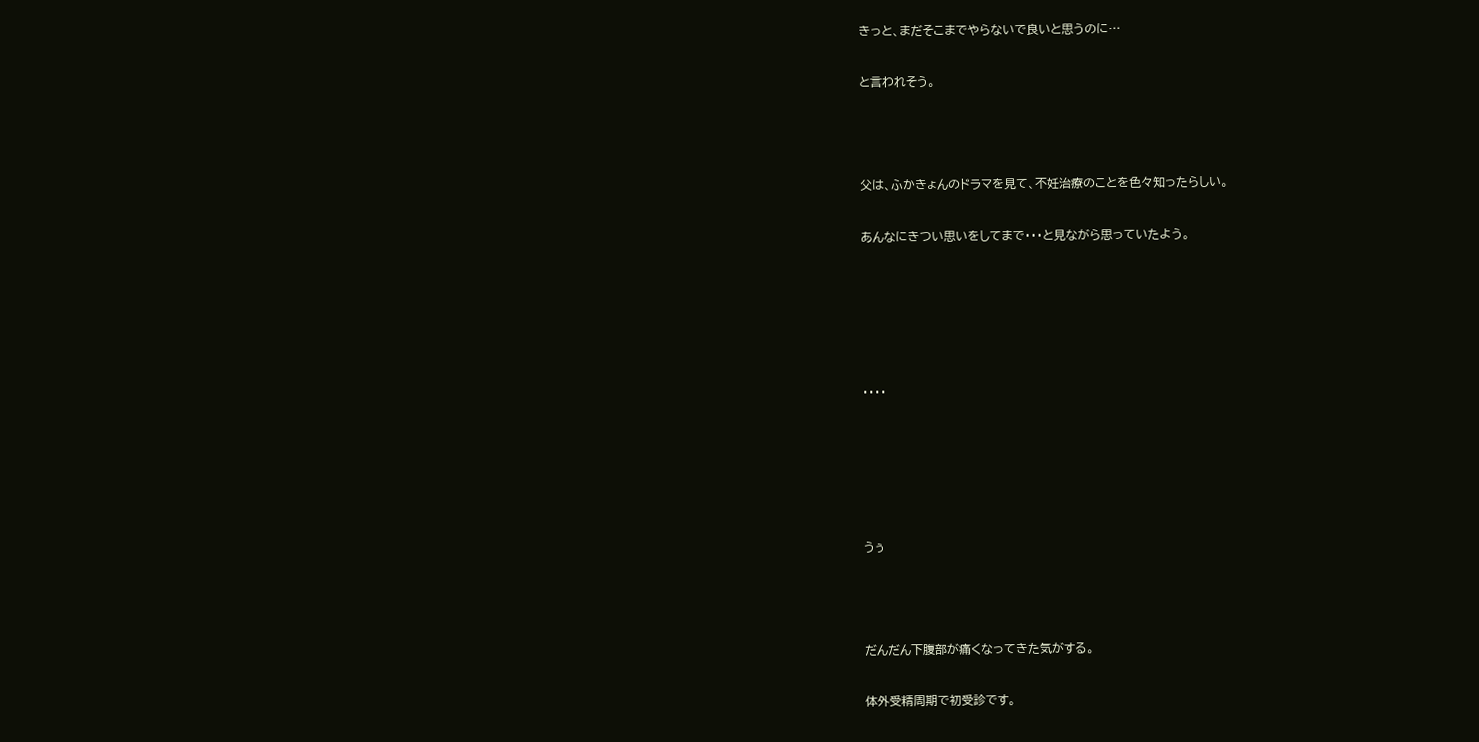きっと、まだそこまでやらないで良いと思うのに…

と言われそう。



父は、ふかきょんのドラマを見て、不妊治療のことを色々知ったらしい。

あんなにきつい思いをしてまで・・・と見ながら思っていたよう。





・・・・





うぅ



だんだん下腹部が痛くなってきた気がする。

体外受精周期で初受診です。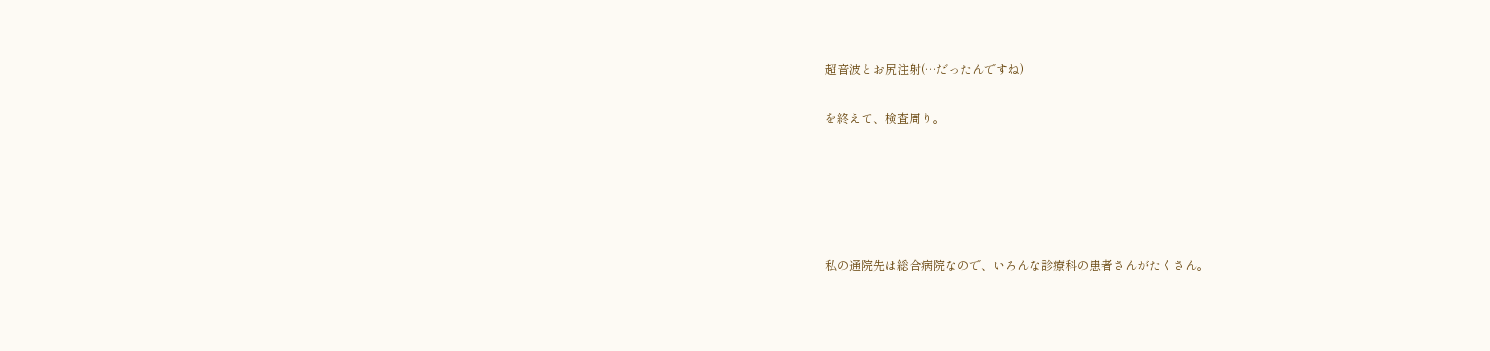超音波とお尻注射(…だったんですね)

を終えて、検査周り。





私の通院先は総合病院なので、いろんな診療科の患者さんがたくさん。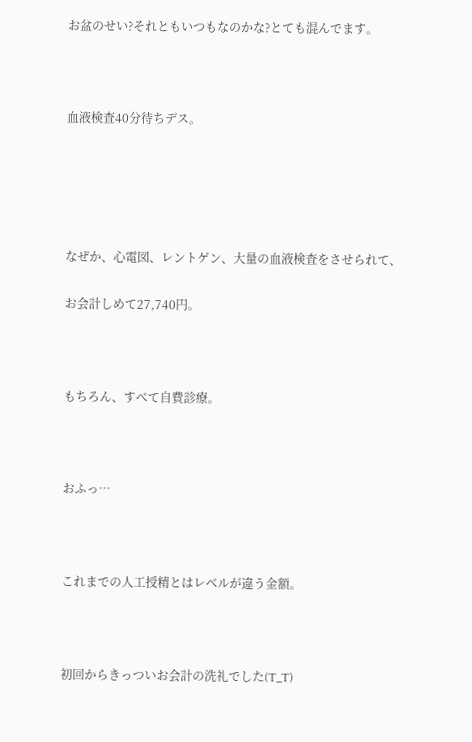お盆のせい?それともいつもなのかな?とても混んでます。



血液検査40分待ちデス。





なぜか、心電図、レントゲン、大量の血液検査をさせられて、

お会計しめて27,740円。



もちろん、すべて自費診療。



おふっ…



これまでの人工授精とはレベルが違う金額。



初回からきっついお会計の洗礼でした(T_T)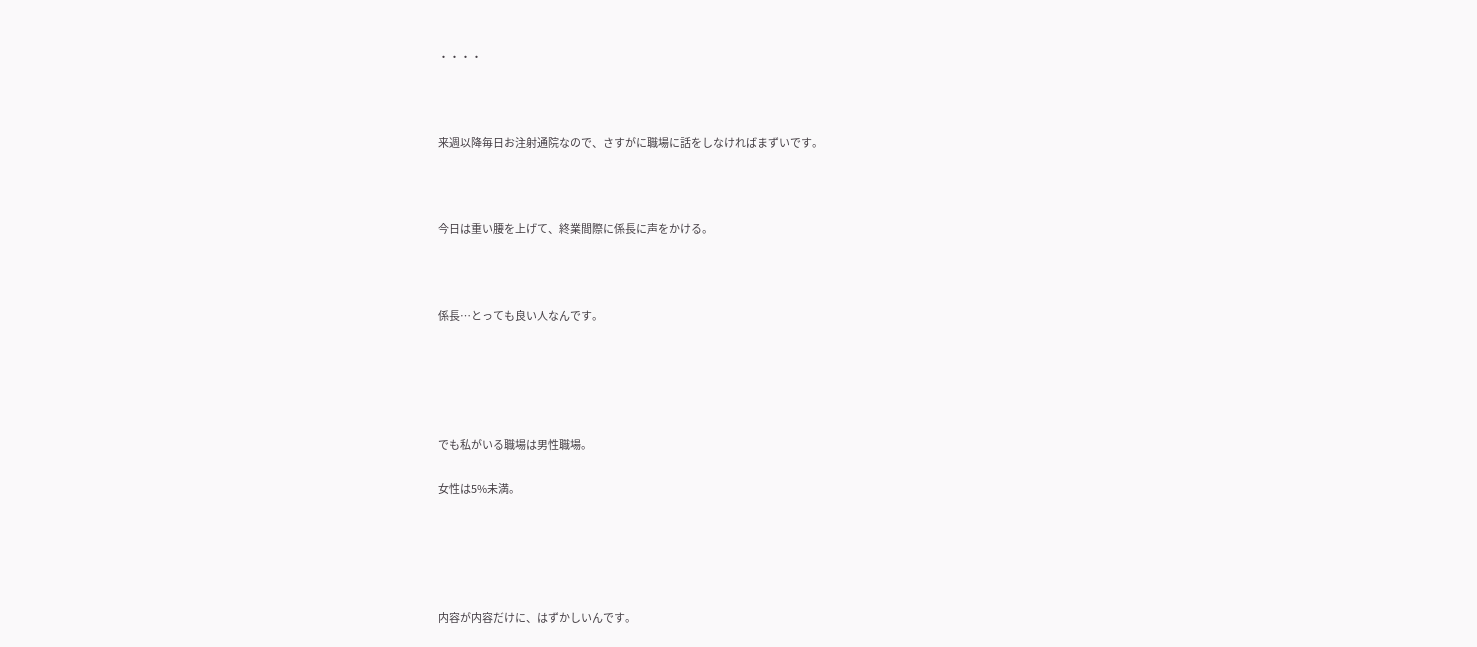・・・・



来週以降毎日お注射通院なので、さすがに職場に話をしなければまずいです。



今日は重い腰を上げて、終業間際に係長に声をかける。



係長…とっても良い人なんです。





でも私がいる職場は男性職場。

女性は5%未満。





内容が内容だけに、はずかしいんです。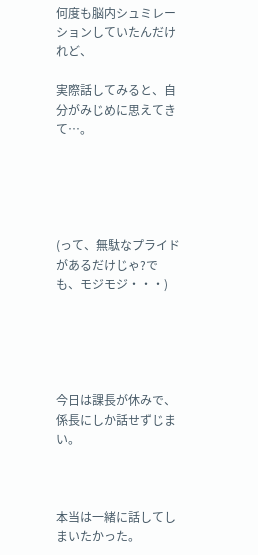何度も脳内シュミレーションしていたんだけれど、

実際話してみると、自分がみじめに思えてきて…。





(って、無駄なプライドがあるだけじゃ?でも、モジモジ・・・)





今日は課長が休みで、係長にしか話せずじまい。



本当は一緒に話してしまいたかった。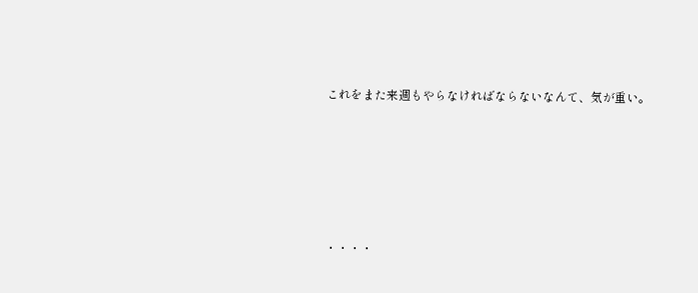これをまた来週もやらなければならないなんて、気が重い。





・・・・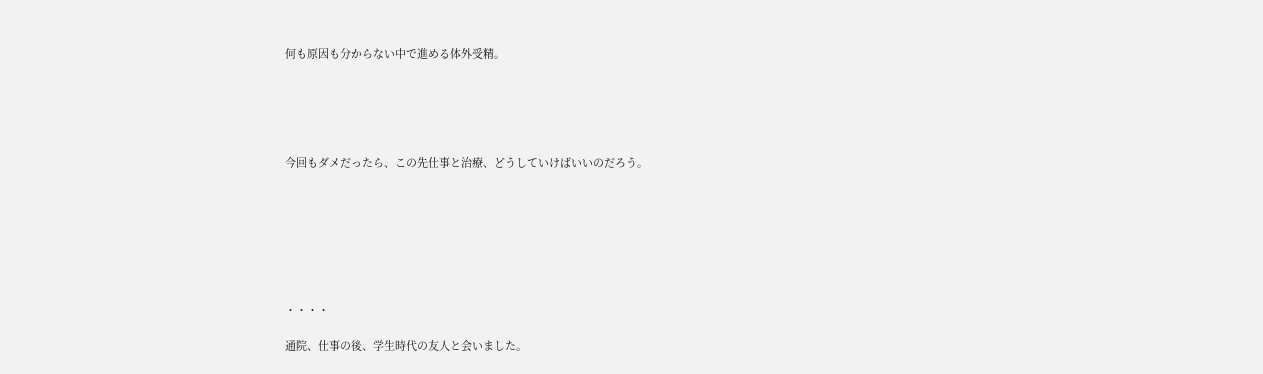何も原因も分からない中で進める体外受精。





今回もダメだったら、この先仕事と治療、どうしていけばいいのだろう。







・・・・

通院、仕事の後、学生時代の友人と会いました。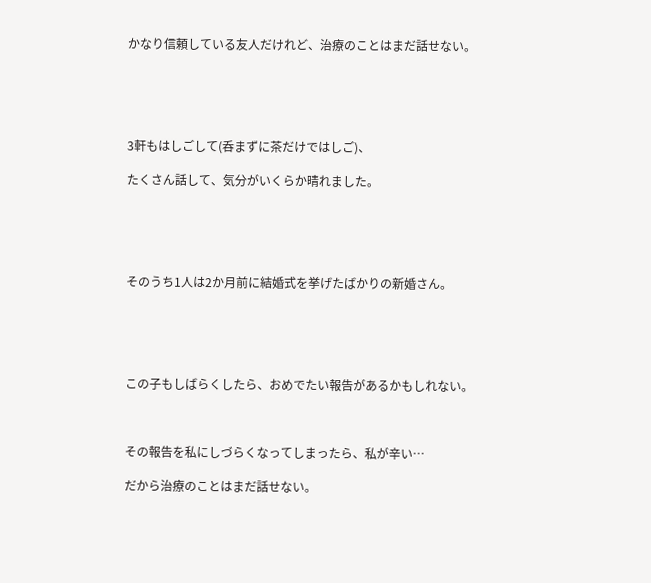かなり信頼している友人だけれど、治療のことはまだ話せない。





3軒もはしごして(呑まずに茶だけではしご)、

たくさん話して、気分がいくらか晴れました。





そのうち1人は2か月前に結婚式を挙げたばかりの新婚さん。





この子もしばらくしたら、おめでたい報告があるかもしれない。



その報告を私にしづらくなってしまったら、私が辛い…

だから治療のことはまだ話せない。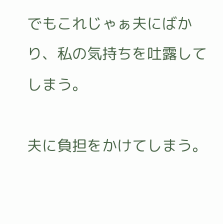でもこれじゃぁ夫にばかり、私の気持ちを吐露してしまう。

夫に負担をかけてしまう。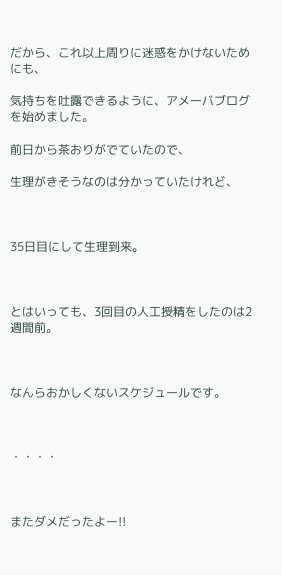だから、これ以上周りに迷惑をかけないためにも、

気持ちを吐露できるように、アメーバブログを始めました。

前日から茶おりがでていたので、

生理がきそうなのは分かっていたけれど、



35日目にして生理到来。



とはいっても、3回目の人工授精をしたのは2週間前。



なんらおかしくないスケジュールです。



・・・・



またダメだったよー!!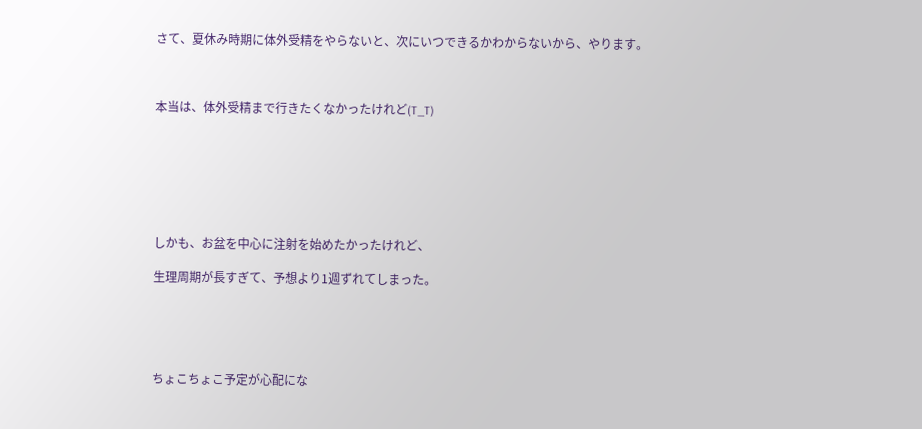さて、夏休み時期に体外受精をやらないと、次にいつできるかわからないから、やります。



本当は、体外受精まで行きたくなかったけれど(T_T)







しかも、お盆を中心に注射を始めたかったけれど、

生理周期が長すぎて、予想より1週ずれてしまった。





ちょこちょこ予定が心配にな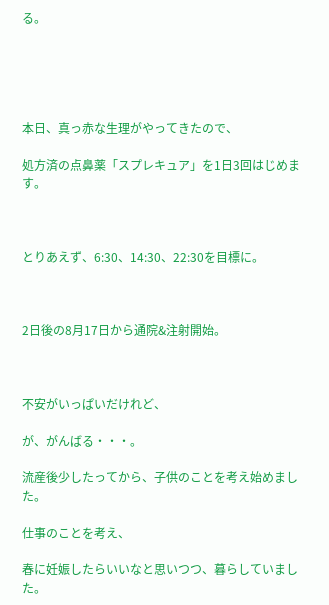る。





本日、真っ赤な生理がやってきたので、

処方済の点鼻薬「スプレキュア」を1日3回はじめます。



とりあえず、6:30、14:30、22:30を目標に。



2日後の8月17日から通院&注射開始。



不安がいっぱいだけれど、

が、がんばる・・・。

流産後少したってから、子供のことを考え始めました。

仕事のことを考え、

春に妊娠したらいいなと思いつつ、暮らしていました。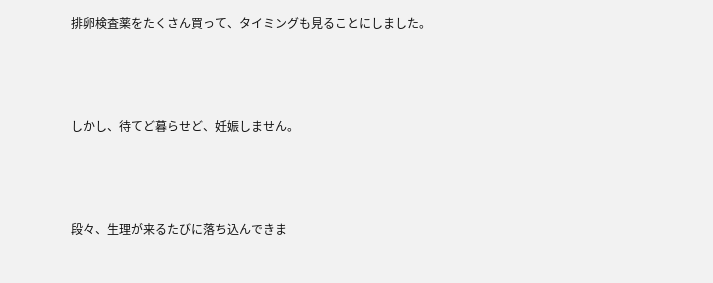排卵検査薬をたくさん買って、タイミングも見ることにしました。





しかし、待てど暮らせど、妊娠しません。





段々、生理が来るたびに落ち込んできま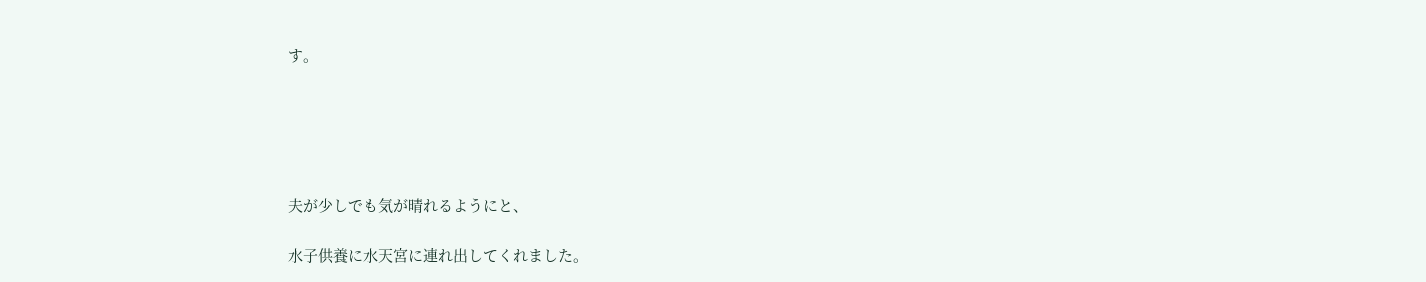す。





夫が少しでも気が晴れるようにと、

水子供養に水天宮に連れ出してくれました。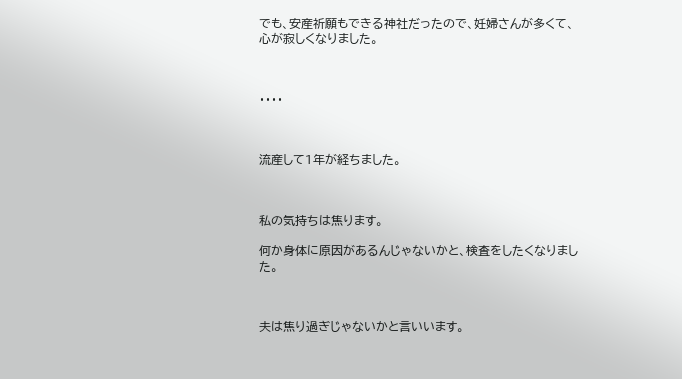でも、安産祈願もできる神社だったので、妊婦さんが多くて、心が寂しくなりました。



・・・・



流産して1年が経ちました。



私の気持ちは焦ります。

何か身体に原因があるんじゃないかと、検査をしたくなりました。



夫は焦り過ぎじゃないかと言いいます。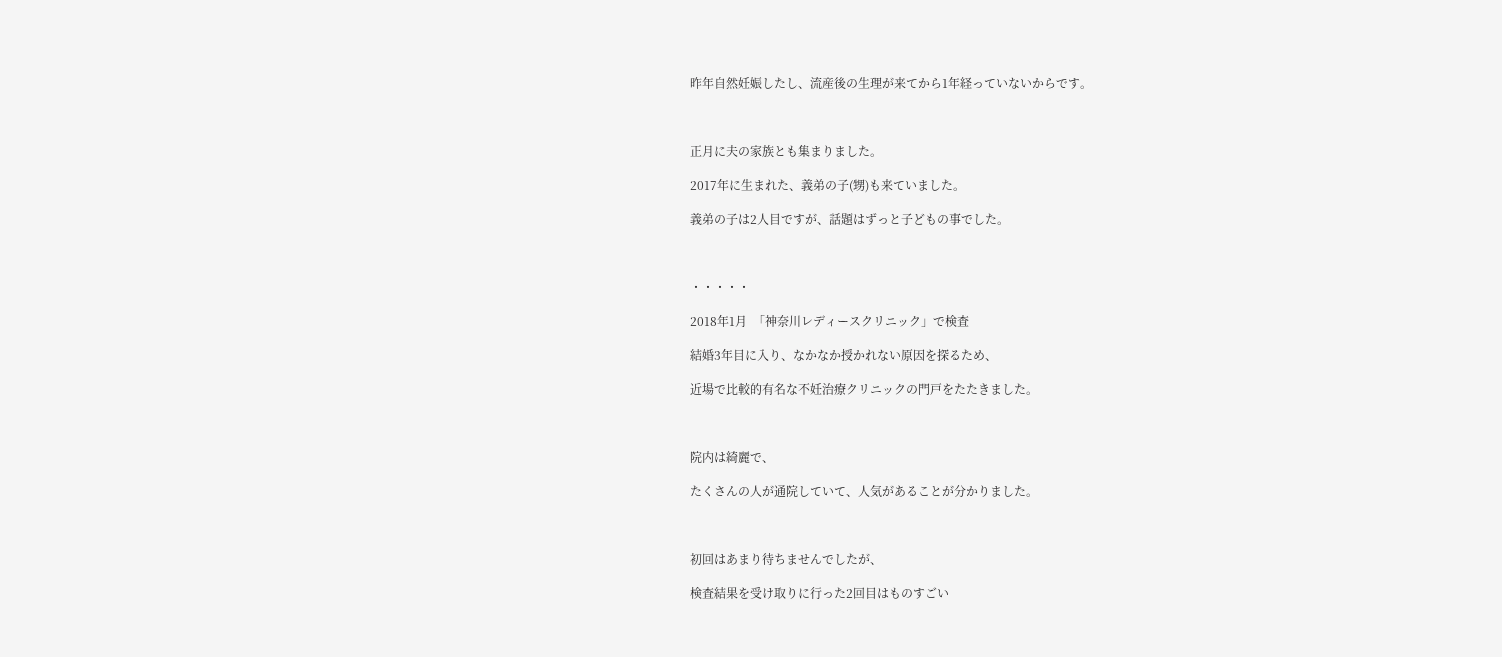昨年自然妊娠したし、流産後の生理が来てから1年経っていないからです。



正月に夫の家族とも集まりました。

2017年に生まれた、義弟の子(甥)も来ていました。

義弟の子は2人目ですが、話題はずっと子どもの事でした。



・・・・・

2018年1月  「神奈川レディースクリニック」で検査

結婚3年目に入り、なかなか授かれない原因を探るため、

近場で比較的有名な不妊治療クリニックの門戸をたたきました。



院内は綺麗で、

たくさんの人が通院していて、人気があることが分かりました。



初回はあまり待ちませんでしたが、

検査結果を受け取りに行った2回目はものすごい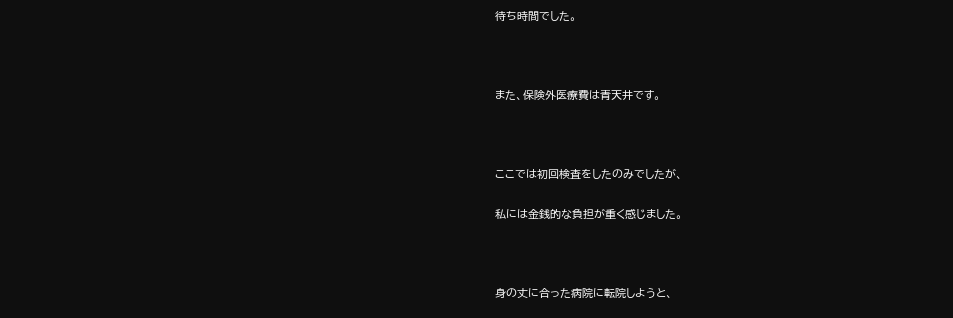待ち時間でした。



また、保険外医療費は青天井です。



ここでは初回検査をしたのみでしたが、

私には金銭的な負担が重く感じました。



身の丈に合った病院に転院しようと、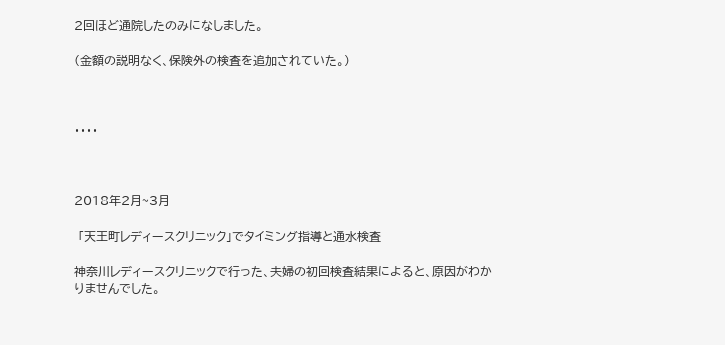2回ほど通院したのみになしました。

(金額の説明なく、保険外の検査を追加されていた。)



・・・・



2018年2月~3月

 「天王町レディースクリニック」でタイミング指導と通水検査

神奈川レディースクリニックで行った、夫婦の初回検査結果によると、原因がわかりませんでした。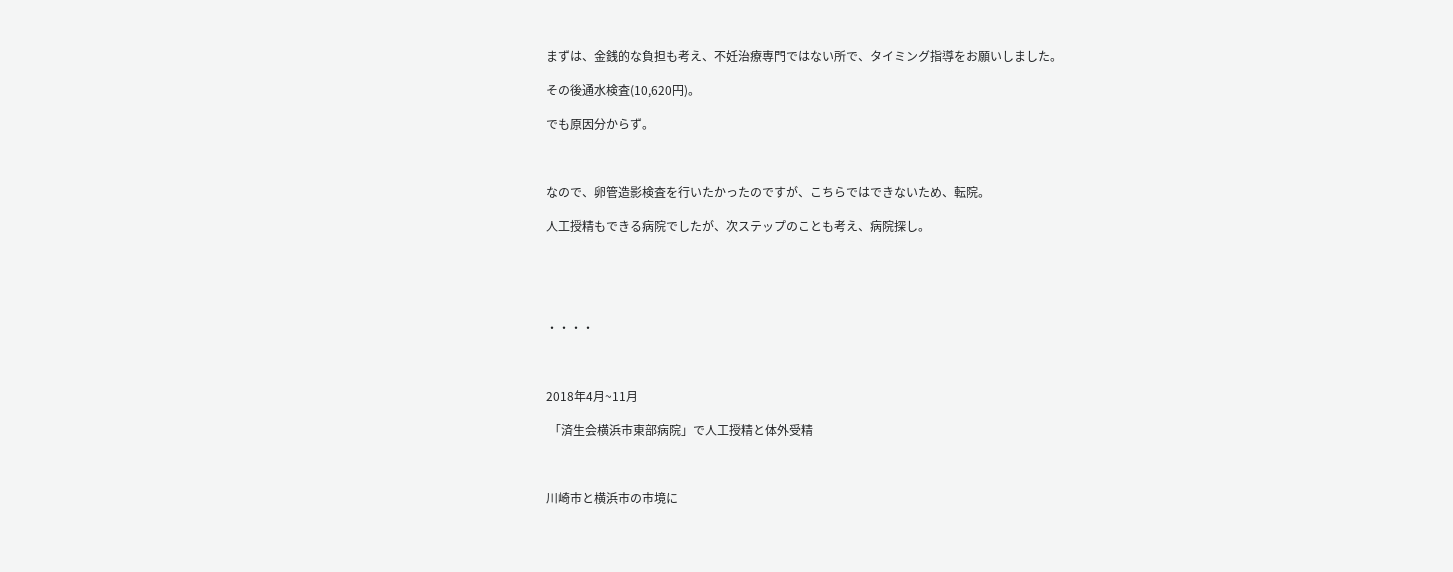まずは、金銭的な負担も考え、不妊治療専門ではない所で、タイミング指導をお願いしました。

その後通水検査(10,620円)。

でも原因分からず。



なので、卵管造影検査を行いたかったのですが、こちらではできないため、転院。

人工授精もできる病院でしたが、次ステップのことも考え、病院探し。





・・・・



2018年4月~11月

 「済生会横浜市東部病院」で人工授精と体外受精



川崎市と横浜市の市境に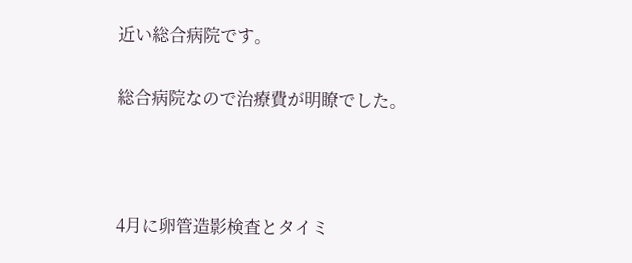近い総合病院です。

総合病院なので治療費が明瞭でした。



4月に卵管造影検査とタイミ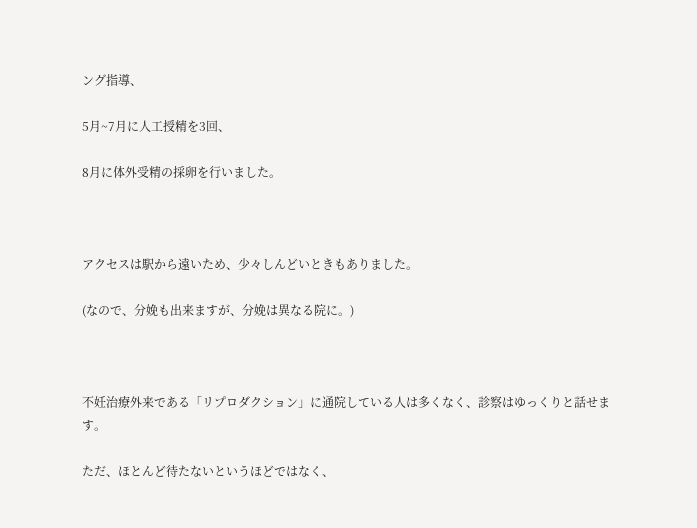ング指導、

5月~7月に人工授精を3回、

8月に体外受精の採卵を行いました。



アクセスは駅から遠いため、少々しんどいときもありました。

(なので、分娩も出来ますが、分娩は異なる院に。)



不妊治療外来である「リプロダクション」に通院している人は多くなく、診察はゆっくりと話せます。

ただ、ほとんど待たないというほどではなく、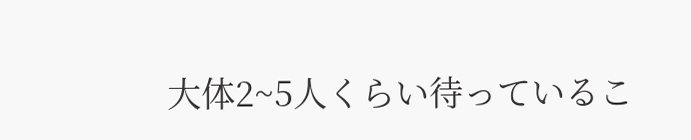大体2~5人くらい待っているこ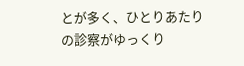とが多く、ひとりあたりの診察がゆっくり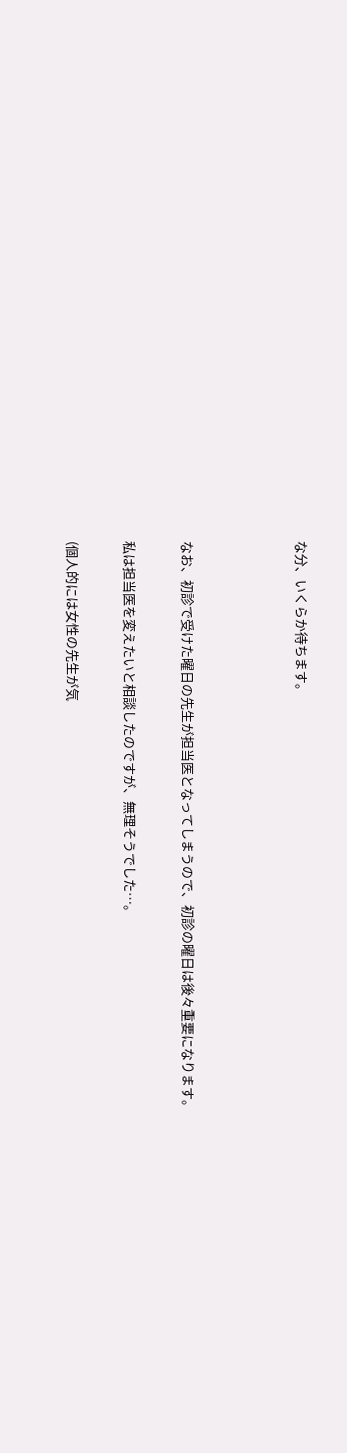な分、いくらか待ちます。



なお、初診で受けた曜日の先生が担当医となってしまうので、初診の曜日は後々重要になります。

私は担当医を変えたいと相談したのですが、無理そうでした…。

(個人的には女性の先生が気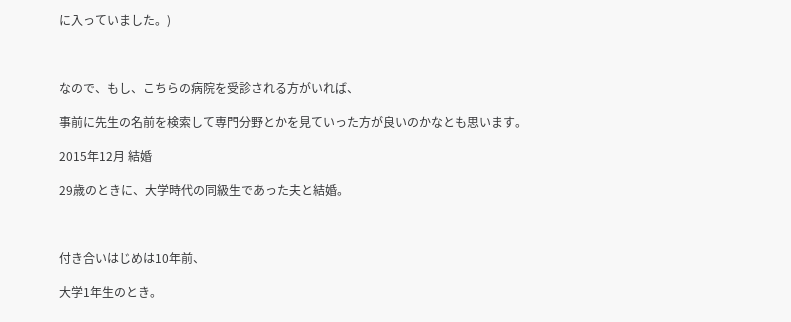に入っていました。)



なので、もし、こちらの病院を受診される方がいれば、

事前に先生の名前を検索して専門分野とかを見ていった方が良いのかなとも思います。

2015年12月 結婚

29歳のときに、大学時代の同級生であった夫と結婚。



付き合いはじめは10年前、

大学1年生のとき。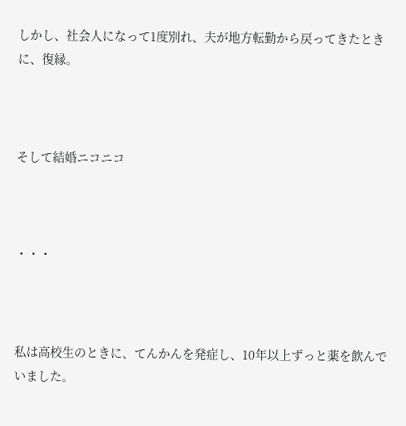しかし、社会人になって1度別れ、夫が地方転勤から戻ってきたときに、復縁。



そして結婚ニコニコ



・・・



私は高校生のときに、てんかんを発症し、10年以上ずっと薬を飲んでいました。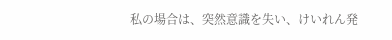私の場合は、突然意識を失い、けいれん発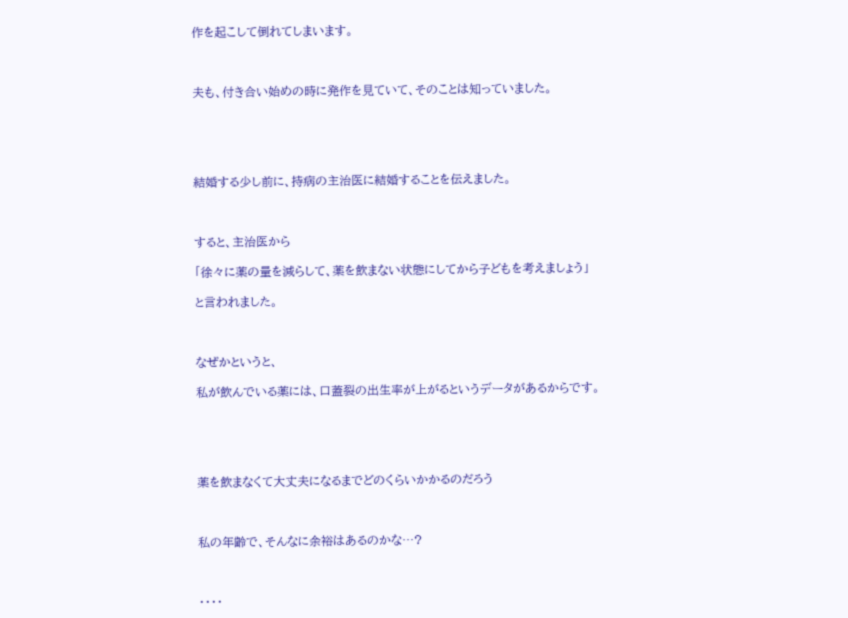作を起こして倒れてしまいます。



夫も、付き合い始めの時に発作を見ていて、そのことは知っていました。





結婚する少し前に、持病の主治医に結婚することを伝えました。



すると、主治医から

「徐々に薬の量を減らして、薬を飲まない状態にしてから子どもを考えましょう」

と言われました。



なぜかというと、

私が飲んでいる薬には、口蓋裂の出生率が上がるというデータがあるからです。





薬を飲まなくて大丈夫になるまでどのくらいかかるのだろう



私の年齢で、そんなに余裕はあるのかな…?



・・・・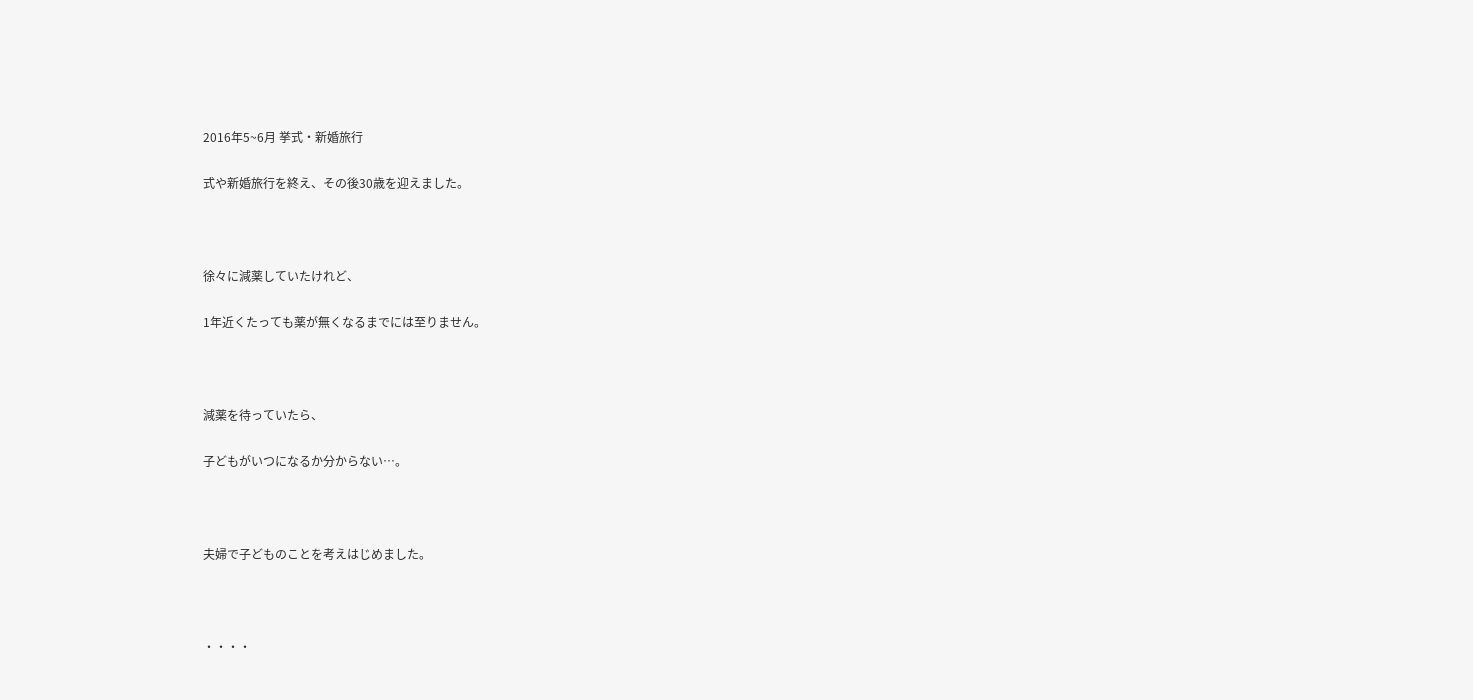2016年5~6月 挙式・新婚旅行

式や新婚旅行を終え、その後30歳を迎えました。



徐々に減薬していたけれど、

1年近くたっても薬が無くなるまでには至りません。



減薬を待っていたら、

子どもがいつになるか分からない…。



夫婦で子どものことを考えはじめました。



・・・・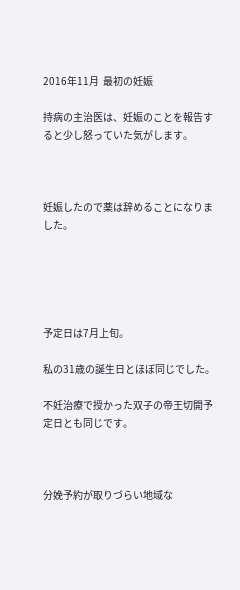2016年11月  最初の妊娠

持病の主治医は、妊娠のことを報告すると少し怒っていた気がします。



妊娠したので薬は辞めることになりました。





予定日は7月上旬。

私の31歳の誕生日とほぼ同じでした。

不妊治療で授かった双子の帝王切開予定日とも同じです。



分娩予約が取りづらい地域な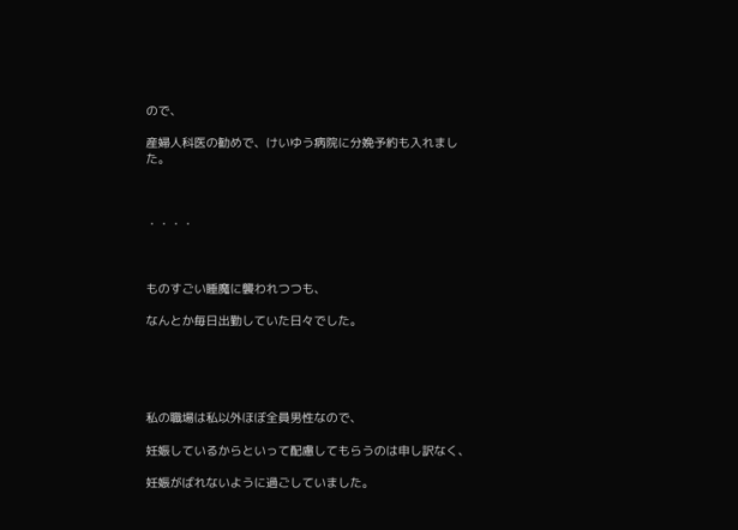ので、

産婦人科医の勧めで、けいゆう病院に分娩予約も入れました。



・・・・



ものすごい睡魔に襲われつつも、

なんとか毎日出勤していた日々でした。





私の職場は私以外ほぼ全員男性なので、

妊娠しているからといって配慮してもらうのは申し訳なく、

妊娠がばれないように過ごしていました。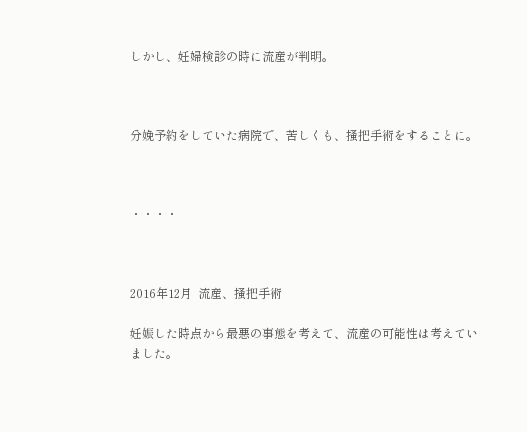しかし、妊婦検診の時に流産が判明。



分娩予約をしていた病院で、苦しくも、掻把手術をすることに。



・・・・



2016年12月  流産、掻把手術

妊娠した時点から最悪の事態を考えて、流産の可能性は考えていました。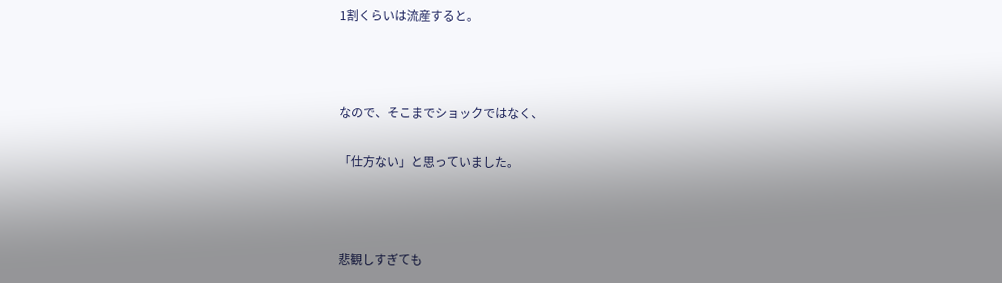1割くらいは流産すると。



なので、そこまでショックではなく、

「仕方ない」と思っていました。



悲観しすぎても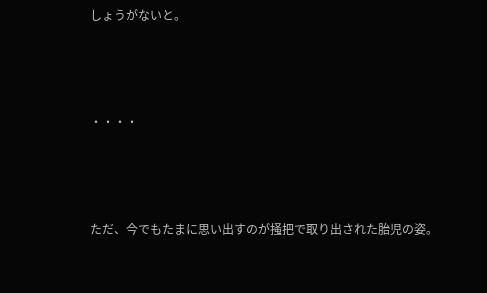しょうがないと。



・・・・



ただ、今でもたまに思い出すのが掻把で取り出された胎児の姿。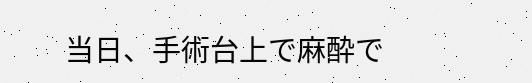当日、手術台上で麻酔で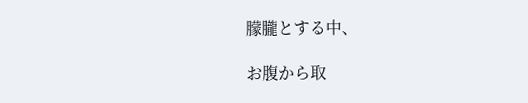朦朧とする中、

お腹から取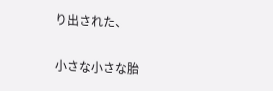り出された、

小さな小さな胎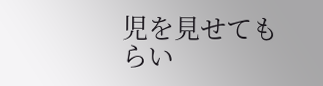児を見せてもらい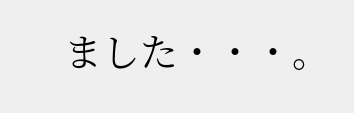ました・・・。